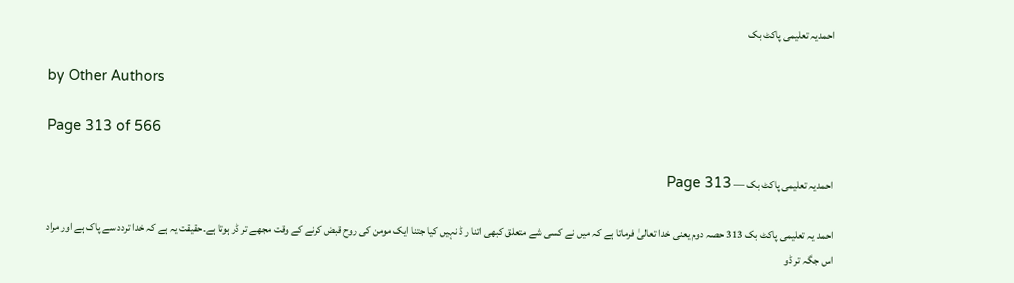احمدیہ تعلیمی پاکٹ بک

by Other Authors

Page 313 of 566

احمدیہ تعلیمی پاکٹ بک — Page 313

احمد یہ تعلیمی پاکٹ بک 313 حصہ دوم یعنی خدا تعالیٰ فرماتا ہے کہ میں نے کسی شے متعلق کبھی اتنا ر ڈ نہیں کیا جتنا ایک مومن کی روح قبض کرنے کے وقت مجھے تر ڈر ہوتا ہے۔حقیقت یہ ہے کہ خدا تردد سے پاک ہے اور مراد اس جگہ تر ڈو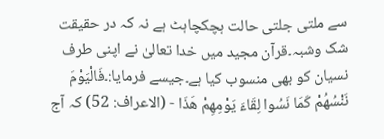سے ملتی جلتی حالت ہچکچاہٹ ہے نہ کہ در حقیقت شک وشبہ۔قرآن مجید میں خدا تعالیٰ نے اپنی طرف نسیان کو بھی منسوب کیا ہے۔جیسے فرمایا:۔فَالْيَوْمَ نَنْسُهُمْ كَمَا نَسُوا لِقَاءَ يَوْمِهِمْ هَذَا - (الاعراف: 52) کہ آج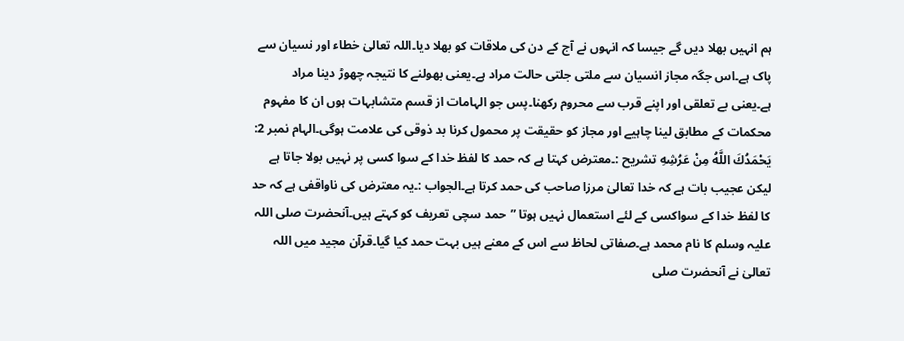ہم انہیں بھلا دیں گے جیسا کہ انہوں نے آج کے دن کی ملاقات کو بھلا دیا۔اللہ تعالیٰ خطاء اور نسیان سے پاک ہے۔اس جگہ مجاز انسیان سے ملتی جلتی حالت مراد ہے۔یعنی بھولنے کا نتیجہ چھوڑ دینا مراد ہے۔یعنی بے تعلقی اور اپنے قرب سے محروم رکھنا۔پس جو الہامات از قسم متشابہات ہوں ان کا مفہوم محکمات کے مطابق لینا چاہیے اور مجاز کو حقیقت پر محمول کرنا بد ذوقی کی علامت ہوگی۔الہام نمبر 2: يَحْمَدُكَ اللَّهُ مِنْ عَرُشِهِ تشریح :۔معترض کہتا ہے کہ حمد کا لفظ خدا کے سوا کسی پر نہیں بولا جاتا ہے لیکن عجیب بات ہے کہ خدا تعالیٰ مرزا صاحب کی حمد کرتا ہے۔الجواب :۔یہ معترض کی ناواقفی ہے کہ حد کا لفظ خدا کے سواکسی کے لئے استعمال نہیں ہوتا ”حمد سچی تعریف کو کہتے ہیں۔آنحضرت صلی اللہ علیہ وسلم کا نام محمد ہے۔صفاتی لحاظ سے اس کے معنے ہیں بہت حمد کیا گیا۔قرآن مجید میں اللہ تعالیٰ نے آنحضرت صلی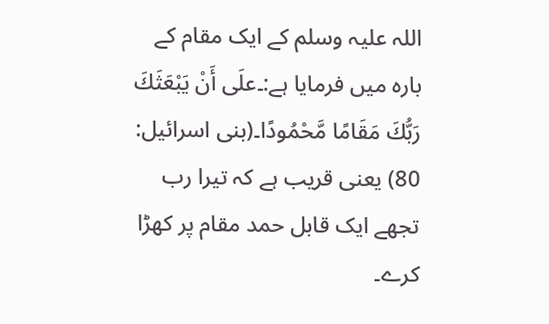اللہ علیہ وسلم کے ایک مقام کے بارہ میں فرمایا ہے:۔علَى أَنْ يَبْعَثَكَ رَبُّكَ مَقَامًا مَّحْمُودًا۔(بنی اسرائیل: 80) یعنی قریب ہے کہ تیرا رب تجھے ایک قابل حمد مقام پر کھڑا کرے۔